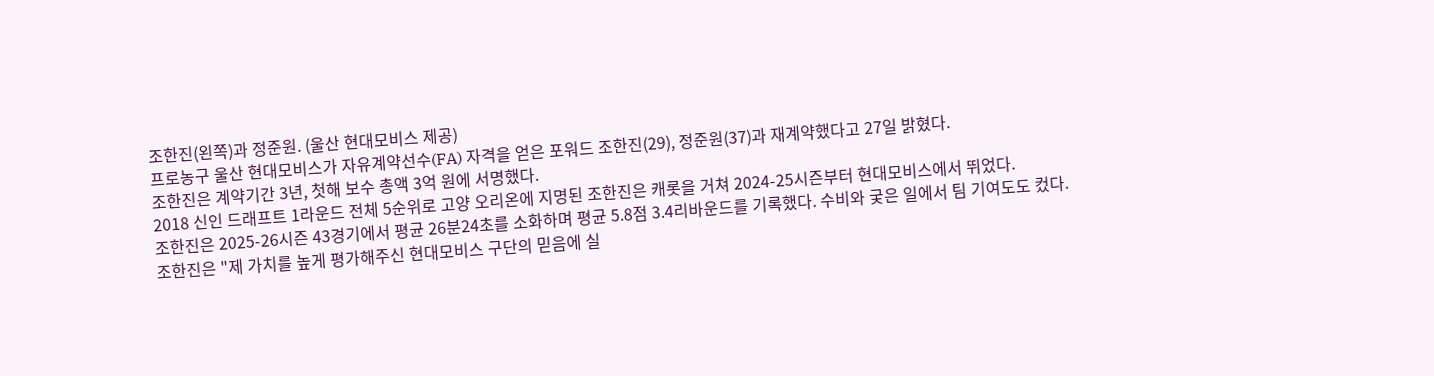조한진(왼쪽)과 정준원. (울산 현대모비스 제공)
프로농구 울산 현대모비스가 자유계약선수(FA) 자격을 얻은 포워드 조한진(29), 정준원(37)과 재계약했다고 27일 밝혔다.
조한진은 계약기간 3년, 첫해 보수 총액 3억 원에 서명했다.
2018 신인 드래프트 1라운드 전체 5순위로 고양 오리온에 지명된 조한진은 캐롯을 거쳐 2024-25시즌부터 현대모비스에서 뛰었다.
조한진은 2025-26시즌 43경기에서 평균 26분24초를 소화하며 평균 5.8점 3.4리바운드를 기록했다. 수비와 궂은 일에서 팀 기여도도 컸다.
조한진은 "제 가치를 높게 평가해주신 현대모비스 구단의 믿음에 실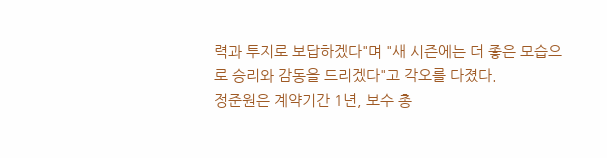력과 투지로 보답하겠다"며 "새 시즌에는 더 좋은 모습으로 승리와 감동을 드리겠다"고 각오를 다졌다.
정준원은 계약기간 1년, 보수 총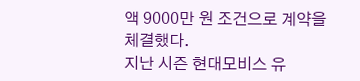액 9000만 원 조건으로 계약을 체결했다.
지난 시즌 현대모비스 유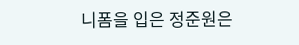니폼을 입은 정준원은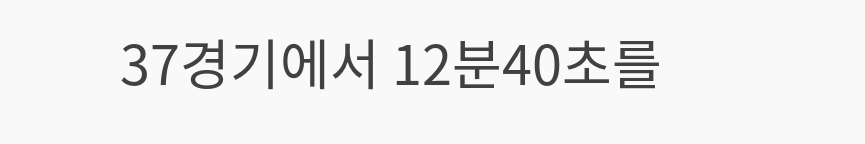37경기에서 12분40초를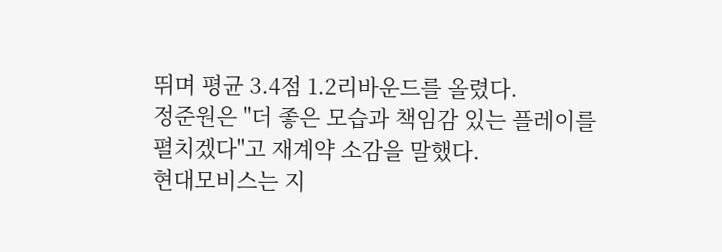뛰며 평균 3.4점 1.2리바운드를 올렸다.
정준원은 "더 좋은 모습과 책임감 있는 플레이를 펼치겠다"고 재계약 소감을 말했다.
현대모비스는 지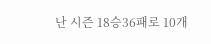난 시즌 18승36패로 10개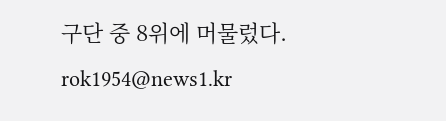구단 중 8위에 머물렀다.
rok1954@news1.kr